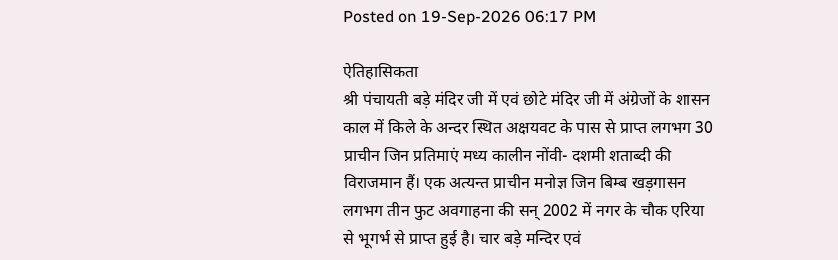Posted on 19-Sep-2026 06:17 PM

ऐतिहासिकता
श्री पंचायती बड़े मंदिर जी में एवं छोटे मंदिर जी में अंग्रेजों के शासन काल में किले के अन्दर स्थित अक्षयवट के पास से प्राप्त लगभग 30 प्राचीन जिन प्रतिमाएं मध्य कालीन नोंवी- दशमी शताब्दी की विराजमान हैं। एक अत्यन्त प्राचीन मनोज्ञ जिन बिम्ब खड़गासन लगभग तीन फुट अवगाहना की सन् 2002 में नगर के चौक एरिया से भूगर्भ से प्राप्त हुई है। चार बड़े मन्दिर एवं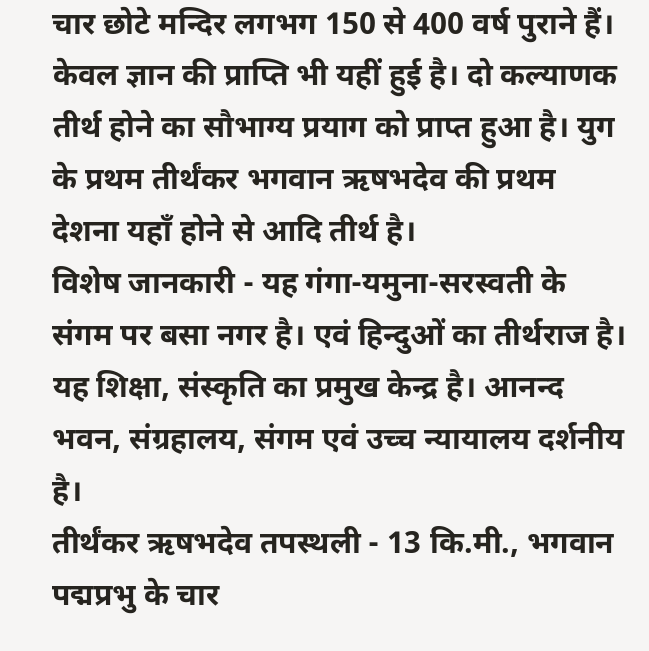चार छोटे मन्दिर लगभग 150 से 400 वर्ष पुराने हैं। केवल ज्ञान की प्राप्ति भी यहीं हुई है। दो कल्याणक तीर्थ होने का सौभाग्य प्रयाग को प्राप्त हुआ है। युग के प्रथम तीर्थंकर भगवान ऋषभदेव की प्रथम देशना यहाँ होने से आदि तीर्थ है।
विशेष जानकारी - यह गंगा-यमुना-सरस्वती के संगम पर बसा नगर है। एवं हिन्दुओं का तीर्थराज है। यह शिक्षा, संस्कृति का प्रमुख केन्द्र है। आनन्द भवन, संग्रहालय, संगम एवं उच्च न्यायालय दर्शनीय है।
तीर्थंकर ऋषभदेव तपस्थली - 13 कि.मी., भगवान पद्मप्रभु के चार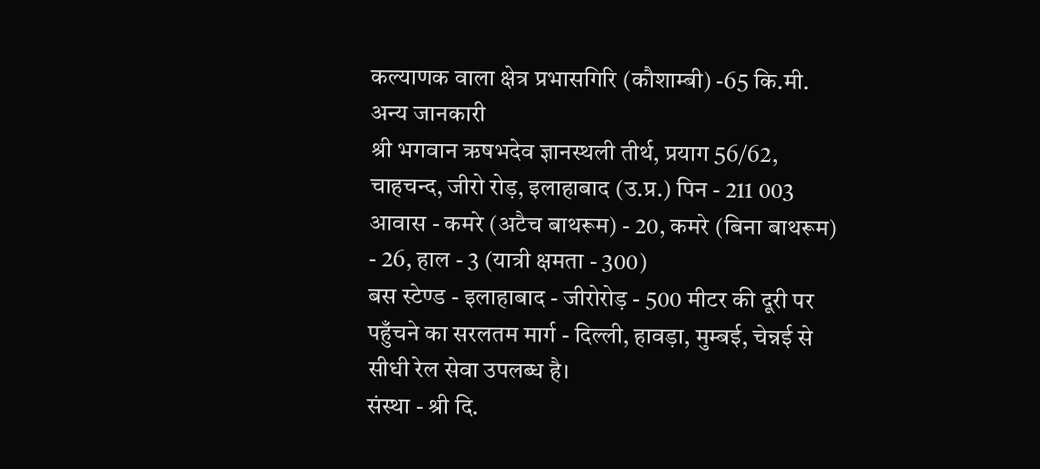कल्याणक वाला क्षेत्र प्रभासगिरि (कौशाम्बी) -65 कि.मी.
अन्य जानकारी
श्री भगवान ऋषभदेव ज्ञानस्थली तीर्थ, प्रयाग 56/62, चाहचन्द, जीरो रोड़, इलाहाबाद (उ.प्र.) पिन - 211 003
आवास - कमरे (अटैच बाथरूम) - 20, कमरे (बिना बाथरूम) - 26, हाल - 3 (यात्री क्षमता - 300)
बस स्टेण्ड - इलाहाबाद - जीरोरोड़ - 500 मीटर की दूरी पर
पहुँचने का सरलतम मार्ग - दिल्ली, हावड़ा, मुम्बई, चेन्नई से सीधी रेल सेवा उपलब्ध है।
संस्था - श्री दि.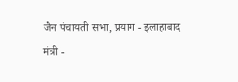जैन पंचायती सभा, प्रयाग - इलाहाबाद
मंत्री -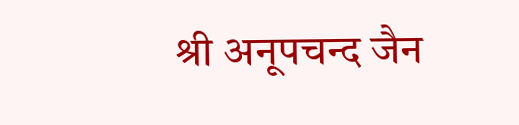श्री अनूपचन्द जैन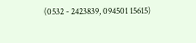(0532 - 2423839, 094501 15615)